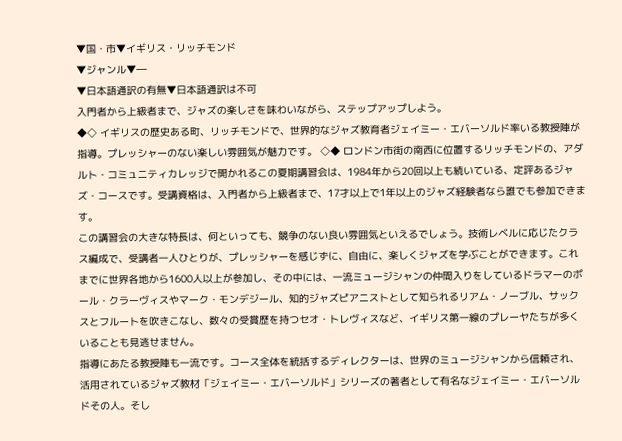▼国・市▼イギリス・リッチモンド
▼ジャンル▼‐‐‐‐‐
▼日本語通訳の有無▼日本語通訳は不可
入門者から上級者まで、ジャズの楽しさを味わいながら、ステップアップしよう。
◆◇ イギリスの歴史ある町、リッチモンドで、世界的なジャズ教育者ジェイミー・エバーソルド率いる教授陣が指導。プレッシャーのない楽しい雰囲気が魅力です。 ◇◆ ロンドン市街の南西に位置するリッチモンドの、アダルト・コミュニティカレッジで開かれるこの夏期講習会は、1984年から20回以上も続いている、定評あるジャズ・コースです。受講資格は、入門者から上級者まで、17才以上で1年以上のジャズ経験者なら誰でも参加できます。
この講習会の大きな特長は、何といっても、競争のない良い雰囲気といえるでしょう。技術レベルに応じたクラス編成で、受講者一人ひとりが、プレッシャーを感じずに、自由に、楽しくジャズを学ぶことができます。これまでに世界各地から1600人以上が参加し、その中には、一流ミュージシャンの仲間入りをしているドラマーのポール・クラーヴィスやマーク・モンデジール、知的ジャズピアニストとして知られるリアム・ノーブル、サックスとフルートを吹きこなし、数々の受賞歴を持つセオ・トレヴィスなど、イギリス第一線のプレーヤたちが多くいることも見逃せません。
指導にあたる教授陣も一流です。コース全体を統括するディレクターは、世界のミュージシャンから信頼され、活用されているジャズ教材「ジェイミー・エバーソルド」シリーズの著者として有名なジェイミー・エバーソルドその人。そし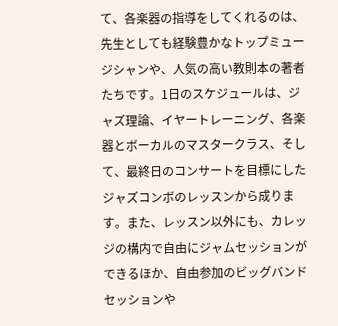て、各楽器の指導をしてくれるのは、先生としても経験豊かなトップミュージシャンや、人気の高い教則本の著者たちです。1日のスケジュールは、ジャズ理論、イヤートレーニング、各楽器とボーカルのマスタークラス、そして、最終日のコンサートを目標にしたジャズコンボのレッスンから成ります。また、レッスン以外にも、カレッジの構内で自由にジャムセッションができるほか、自由参加のビッグバンドセッションや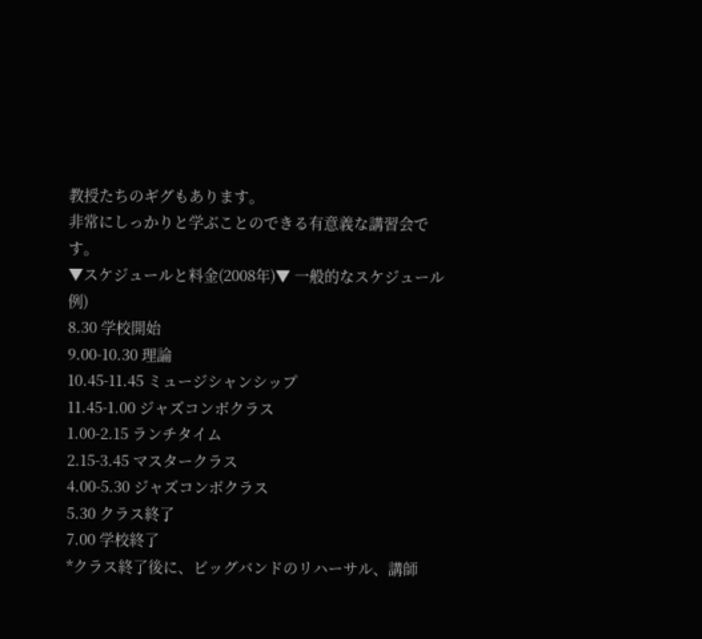教授たちのギグもあります。
非常にしっかりと学ぶことのできる有意義な講習会です。
▼スケジュールと料金(2008年)▼ 一般的なスケジュール例)
8.30 学校開始
9.00-10.30 理論
10.45-11.45 ミュージシャンシップ
11.45-1.00 ジャズコンボクラス
1.00-2.15 ランチタイム
2.15-3.45 マスタークラス
4.00-5.30 ジャズコンボクラス
5.30 クラス終了
7.00 学校終了
*クラス終了後に、ビッグバンドのリハーサル、講師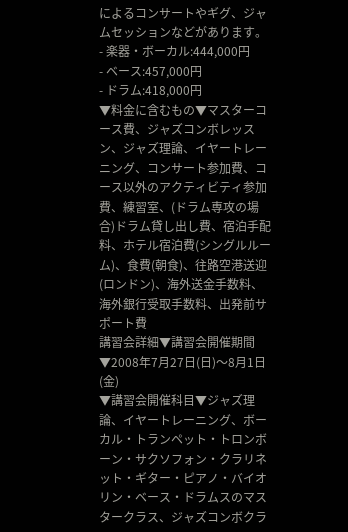によるコンサートやギグ、ジャムセッションなどがあります。
- 楽器・ボーカル:444,000円
- ベース:457,000円
- ドラム:418,000円
▼料金に含むもの▼マスターコース費、ジャズコンボレッスン、ジャズ理論、イヤートレーニング、コンサート参加費、コース以外のアクティビティ参加費、練習室、(ドラム専攻の場合)ドラム貸し出し費、宿泊手配料、ホテル宿泊費(シングルルーム)、食費(朝食)、往路空港送迎(ロンドン)、海外送金手数料、海外銀行受取手数料、出発前サポート費
講習会詳細▼講習会開催期間▼2008年7月27日(日)〜8月1日(金)
▼講習会開催科目▼ジャズ理論、イヤートレーニング、ボーカル・トランペット・トロンボーン・サクソフォン・クラリネット・ギター・ピアノ・バイオリン・ベース・ドラムスのマスタークラス、ジャズコンボクラ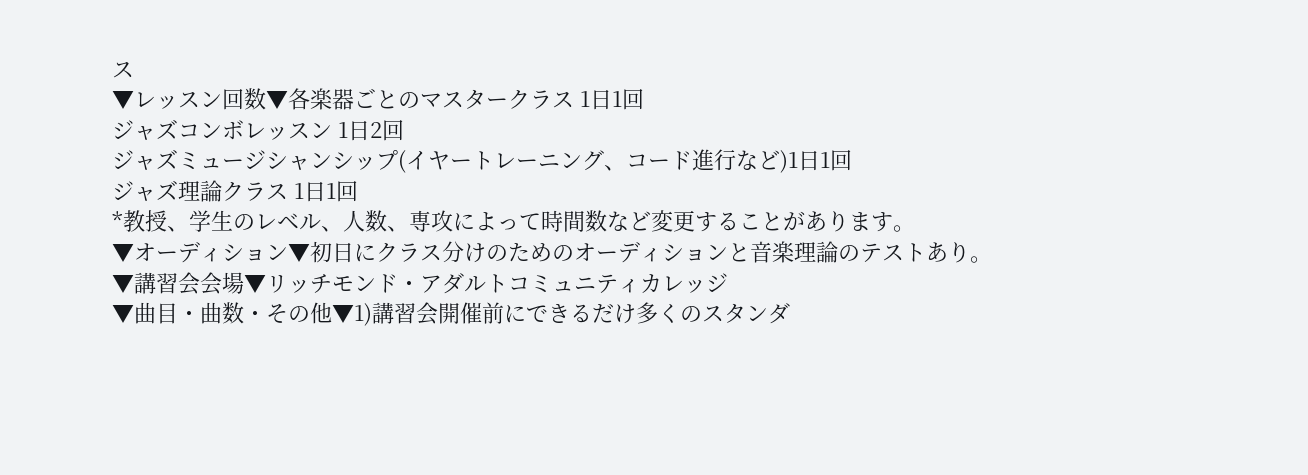ス
▼レッスン回数▼各楽器ごとのマスタークラス 1日1回
ジャズコンボレッスン 1日2回
ジャズミュージシャンシップ(イヤートレーニング、コード進行など)1日1回
ジャズ理論クラス 1日1回
*教授、学生のレベル、人数、専攻によって時間数など変更することがあります。
▼オーディション▼初日にクラス分けのためのオーディションと音楽理論のテストあり。
▼講習会会場▼リッチモンド・アダルトコミュニティカレッジ
▼曲目・曲数・その他▼1)講習会開催前にできるだけ多くのスタンダ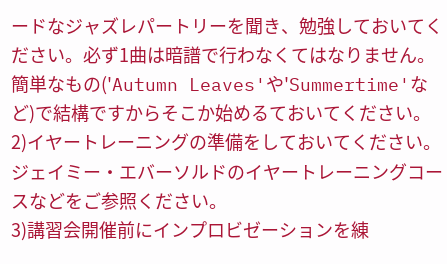ードなジャズレパートリーを聞き、勉強しておいてください。必ず1曲は暗譜で行わなくてはなりません。簡単なもの('Autumn Leaves'や'Summertime'など)で結構ですからそこか始めるておいてください。
2)イヤートレーニングの準備をしておいてください。ジェイミー・エバーソルドのイヤートレーニングコースなどをご参照ください。
3)講習会開催前にインプロビゼーションを練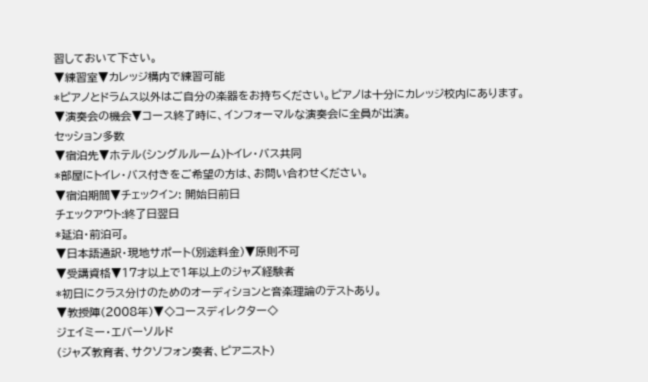習しておいて下さい。
▼練習室▼カレッジ構内で練習可能
*ピアノとドラムス以外はご自分の楽器をお持ちください。ピアノは十分にカレッジ校内にあります。
▼演奏会の機会▼コース終了時に、インフォーマルな演奏会に全員が出演。
セッション多数
▼宿泊先▼ホテル(シングルルーム)トイレ・バス共同
*部屋にトイレ・バス付きをご希望の方は、お問い合わせください。
▼宿泊期間▼チェックイン: 開始日前日
チェックアウト:終了日翌日
*延泊・前泊可。
▼日本語通訳・現地サポート(別途料金)▼原則不可
▼受講資格▼17才以上で1年以上のジャズ経験者
*初日にクラス分けのためのオーディションと音楽理論のテストあり。
▼教授陣(2008年)▼◇コースディレクター◇
ジェイミー・エバーソルド
(ジャズ教育者、サクソフォン奏者、ピアニスト)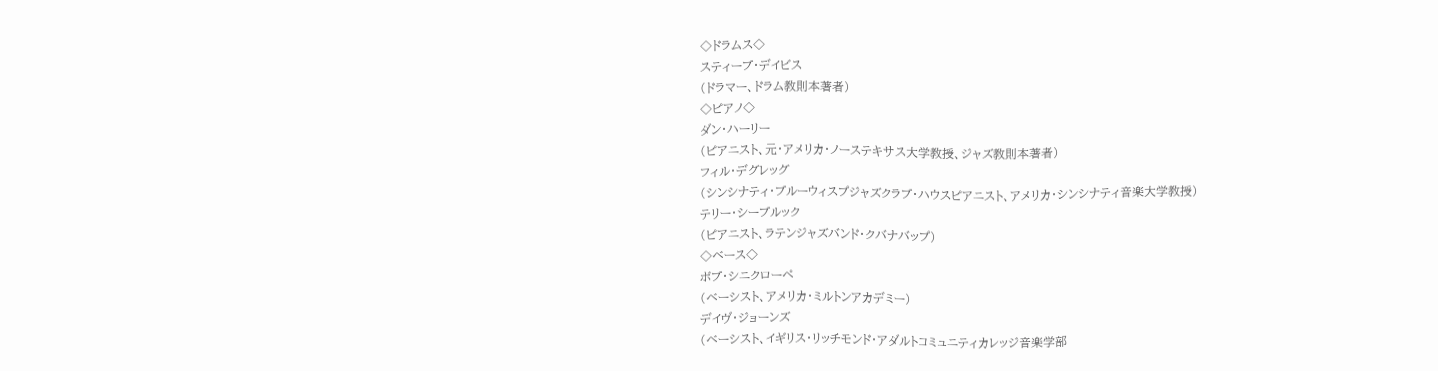◇ドラムス◇
スティーブ・デイビス
(ドラマー、ドラム教則本著者)
◇ピアノ◇
ダン・ハーリー
(ピアニスト、元・アメリカ・ノーステキサス大学教授、ジャズ教則本著者)
フィル・デグレッグ
(シンシナティ・ブルーウィスプジャズクラブ・ハウスピアニスト、アメリカ・シンシナティ音楽大学教授)
テリー・シーブルック
(ピアニスト、ラテンジャズバンド・クバナバップ)
◇ベース◇
ボブ・シニクローペ
(ベーシスト、アメリカ・ミルトンアカデミー)
デイヴ・ジョーンズ
(ベーシスト、イギリス・リッチモンド・アダルトコミュニティカレッジ音楽学部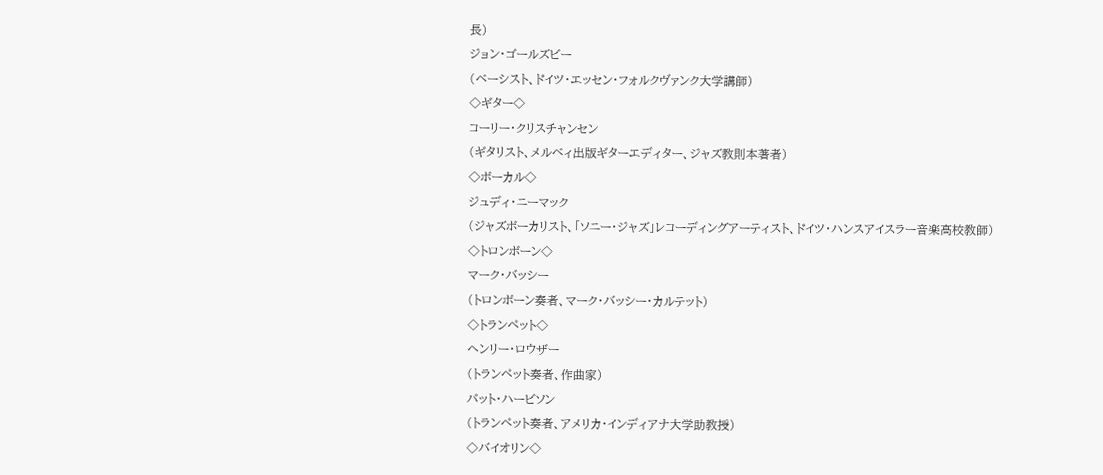長)
ジョン・ゴールズビー
(ベーシスト、ドイツ・エッセン・フォルクヴァンク大学講師)
◇ギター◇
コーリー・クリスチャンセン
(ギタリスト、メルベィ出版ギターエディター、ジャズ教則本著者)
◇ボーカル◇
ジュディ・ニーマック
(ジャズボーカリスト、「ソニー・ジャズ」レコーディングアーティスト、ドイツ・ハンスアイスラー音楽高校教師)
◇トロンボーン◇
マーク・バッシー
(トロンボーン奏者、マーク・バッシー・カルテット)
◇トランペット◇
ヘンリー・ロウザー
(トランペット奏者、作曲家)
パット・ハービソン
(トランペット奏者、アメリカ・インディアナ大学助教授)
◇バイオリン◇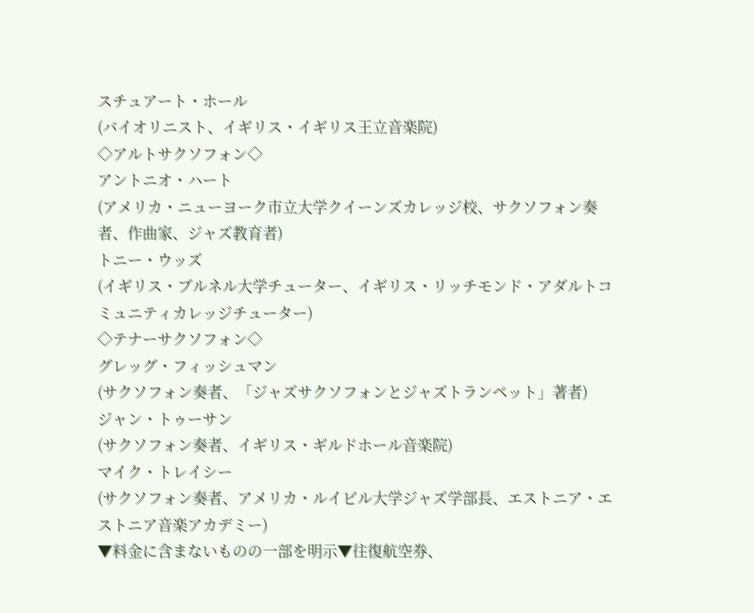スチュアート・ホール
(バイオリニスト、イギリス・イギリス王立音楽院)
◇アルトサクソフォン◇
アントニオ・ハート
(アメリカ・ニューヨーク市立大学クイーンズカレッジ校、サクソフォン奏者、作曲家、ジャズ教育者)
トニー・ウッズ
(イギリス・ブルネル大学チューター、イギリス・リッチモンド・アダルトコミュニティカレッジチューター)
◇テナーサクソフォン◇
グレッグ・フィッシュマン
(サクソフォン奏者、「ジャズサクソフォンとジャズトランペット」著者)
ジャン・トゥーサン
(サクソフォン奏者、イギリス・ギルドホール音楽院)
マイク・トレイシー
(サクソフォン奏者、アメリカ・ルイビル大学ジャズ学部長、エストニア・エストニア音楽アカデミー)
▼料金に含まないものの一部を明示▼往復航空券、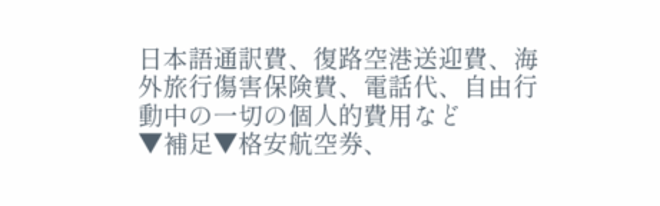日本語通訳費、復路空港送迎費、海外旅行傷害保険費、電話代、自由行動中の一切の個人的費用など
▼補足▼格安航空券、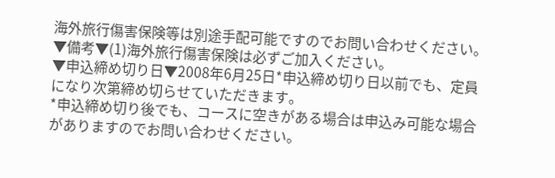海外旅行傷害保険等は別途手配可能ですのでお問い合わせください。
▼備考▼(1)海外旅行傷害保険は必ずご加入ください。
▼申込締め切り日▼2008年6月25日*申込締め切り日以前でも、定員になり次第締め切らせていただきます。
*申込締め切り後でも、コースに空きがある場合は申込み可能な場合がありますのでお問い合わせください。